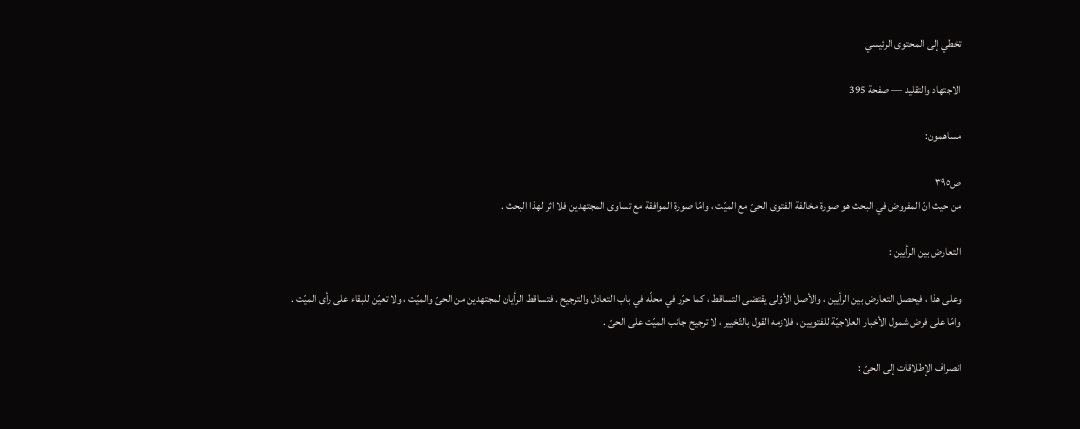تخطي إلى المحتوى الرئيسي

الاجتهاد والتقليد — صفحة 395

مساهمون:

ص٣٩٥
من حيث انّ المفروض في البحث هو صورة مخالفة الفتوى الحىّ مع الميّت ، وامّا صورة الموافقة مع تساوى المجتهدين فلا اثر لهذا البحث .

التعارض بين الرأيين :

وعلى هذا ، فيحصل التعارض بين الرأيين ، والأصل الأوّلى يقتضى التساقط ، كما حرّر في محلّه في باب التعادل والترجيح . فتساقط الرأيان لمجتهدين من الحىّ والميّت ، ولا تعيّن للبقاء على رأى الميّت . وامّا على فرض شمول الأخبار العلاجيّة للفتويين ، فلازمه القول بالتّخيير ، لا ترجيح جانب الميّت على الحىّ .

انصراف الإطلاقات إلى الحىّ :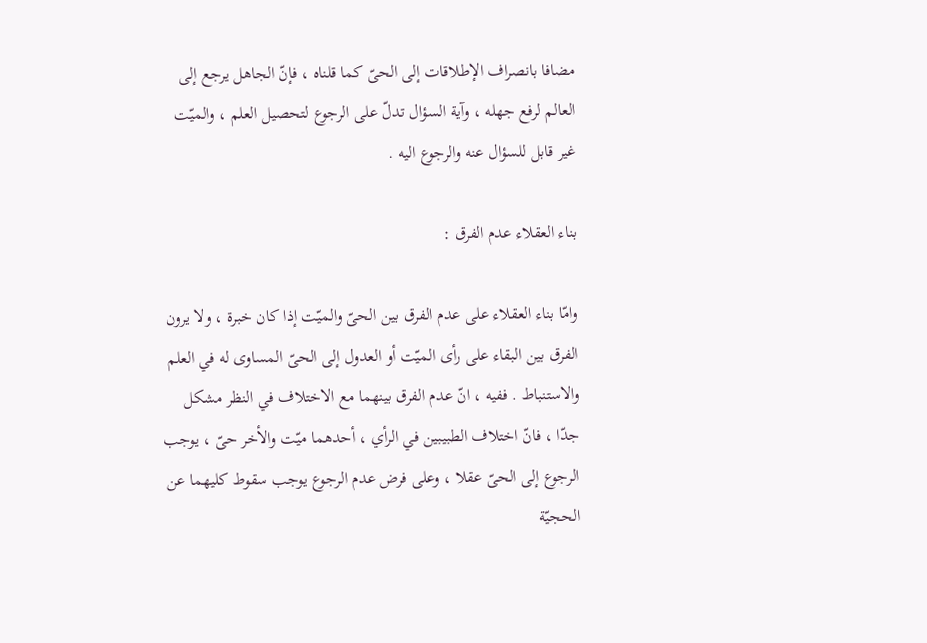مضافا بانصراف الإطلاقات إلى الحىّ كما قلناه ، فإنّ الجاهل يرجع إلى العالم لرفع جهله ، وآية السؤال تدلّ على الرجوع لتحصيل العلم ، والميّت غير قابل للسؤال عنه والرجوع اليه .

بناء العقلاء عدم الفرق :

وامّا بناء العقلاء على عدم الفرق بين الحىّ والميّت إذا كان خبرة ، ولا يرون الفرق بين البقاء على رأى الميّت أو العدول إلى الحىّ المساوى له في العلم والاستنباط . ففيه ، انّ عدم الفرق بينهما مع الاختلاف في النظر مشكل جدّا ، فانّ اختلاف الطبيبين في الرأي ، أحدهما ميّت والأخر حىّ ، يوجب الرجوع إلى الحىّ عقلا ، وعلى فرض عدم الرجوع يوجب سقوط كليهما عن الحجيّة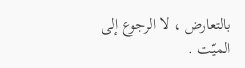بالتعارض ، لا الرجوع إلى الميّت .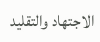الاجتهاد والتقليد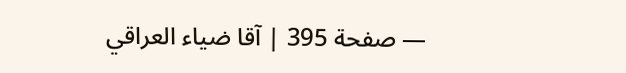— صفحة 395 | آقا ضياء العراقي